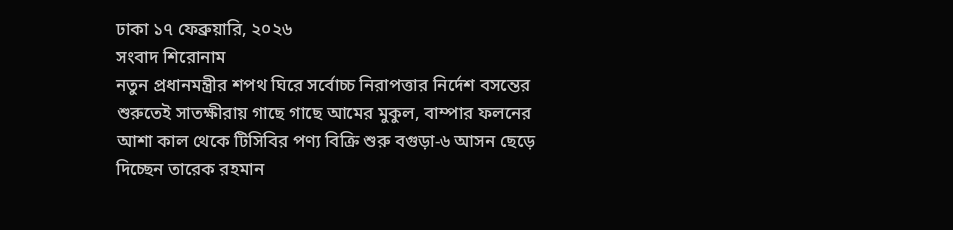ঢাকা ১৭ ফেব্রুয়ারি, ২০২৬
সংবাদ শিরোনাম
নতুন প্রধানমন্ত্রীর শপথ ঘিরে সর্বোচ্চ নিরাপত্তার নির্দেশ বসন্তের শুরুতেই সাতক্ষীরায় গাছে গাছে আমের মুকুল, বাম্পার ফলনের আশা কাল থেকে টিসিবির পণ্য বিক্রি শুরু বগুড়া-৬ আসন ছেড়ে দিচ্ছেন তারেক রহমান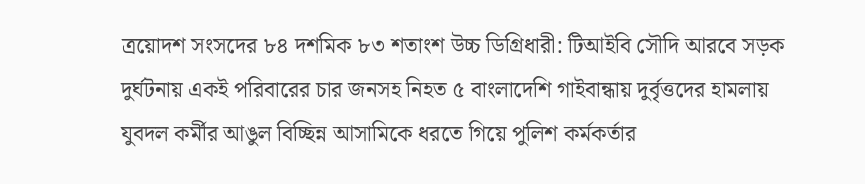ত্রয়োদশ সংসদের ৮৪ দশমিক ৮৩ শতাংশ উচ্চ ডিগ্রিধারী: টিআইবি সৌদি আরবে সড়ক দুর্ঘটনায় একই পরিবারের চার জনসহ নিহত ৫ বাংলাদেশি গাইবান্ধায় দুর্বৃত্তদের হামলায় যুবদল কর্মীর আঙুল বিচ্ছিন্ন আসামিকে ধরতে গিয়ে পুলিশ কর্মকর্তার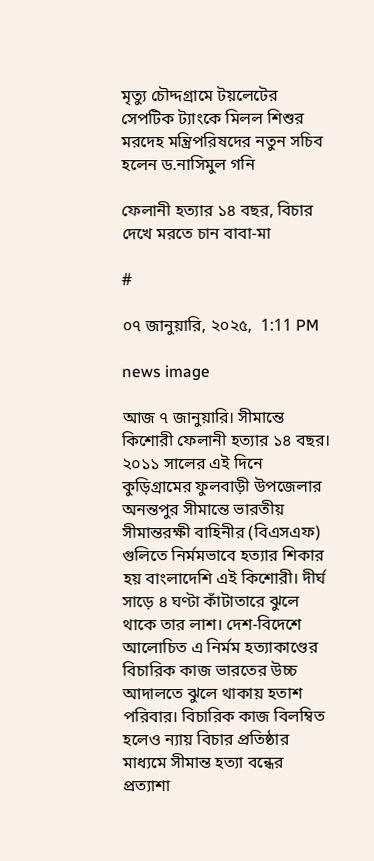মৃত্যু চৌদ্দগ্রামে টয়লেটের সেপটিক ট্যাংকে মিলল শিশুর মরদেহ মন্ত্রিপরিষদের নতুন সচিব হলেন ড.নাসিমুল গনি

ফেলানী হত্যার ১৪ বছর, বিচার দেখে মরতে চান বাবা-মা

#

০৭ জানুয়ারি, ২০২৫,  1:11 PM

news image

আজ ৭ জানুয়ারি। সীমান্তে কিশোরী ফেলানী হত্যার ১৪ বছর। ২০১১ সালের এই দিনে কুড়িগ্রামের ফুলবাড়ী উপজেলার অনন্তপুর সীমান্তে ভারতীয় সীমান্তরক্ষী বাহিনীর (বিএসএফ) গুলিতে নির্মমভাবে হত্যার শিকার হয় বাংলাদেশি এই কিশোরী। দীর্ঘ সাড়ে ৪ ঘণ্টা কাঁটাতারে ঝুলে থাকে তার লাশ। দেশ-বিদেশে আলোচিত এ নির্মম হত্যাকাণ্ডের বিচারিক কাজ ভারতের উচ্চ আদালতে ঝুলে থাকায় হতাশ পরিবার। বিচারিক কাজ বিলম্বিত হলেও ন্যায় বিচার প্রতিষ্ঠার মাধ্যমে সীমান্ত হত্যা বন্ধের প্রত্যাশা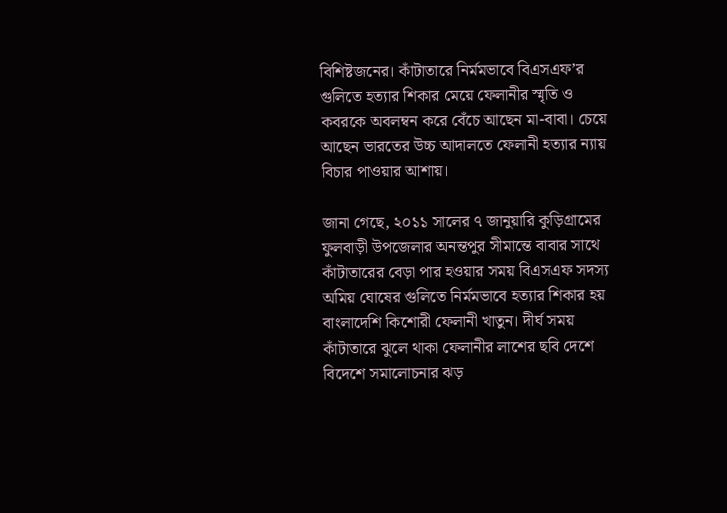বিশিষ্টজনের। কাঁটাতারে নির্মমভাবে বিএসএফ’র গুলিতে হত্যার শিকার মেয়ে ফেলানীর স্মৃতি ও কবরকে অবলম্বন করে বেঁচে আছেন মা-বাবা। চেয়ে আছেন ভারতের উচ্চ আদালতে ফেলানী হত্যার ন্যায় বিচার পাওয়ার আশায়।

জানা গেছে, ২০১১ সালের ৭ জানুয়ারি কুড়িগ্রামের ফুলবাড়ী উপজেলার অনন্তপুর সীমান্তে বাবার সাথে কাঁটাতারের বেড়া পার হওয়ার সময় বিএসএফ সদস্য অমিয় ঘোষের গুলিতে নির্মমভাবে হত্যার শিকার হয় বাংলাদেশি কিশোরী ফেলানী খাতুন। দীর্ঘ সময় কাঁটাতারে ঝুলে থাকা ফেলানীর লাশের ছবি দেশে বিদেশে সমালোচনার ঝড়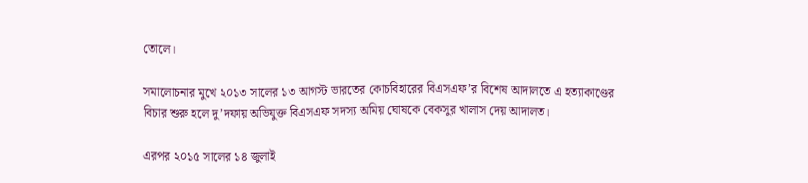তোলে।

সমালোচনার মুখে ২০১৩ সালের ১৩ আগস্ট ভারতের কোচবিহারের বিএসএফ’র বিশেষ আদালতে এ হত্যাকাণ্ডের বিচার শুরু হলে দু’দফায় অভিযুক্ত বিএসএফ সদস্য অমিয় ঘোষকে বেকসুর খালাস দেয় আদালত।

এরপর ২০১৫ সালের ১৪ জুলাই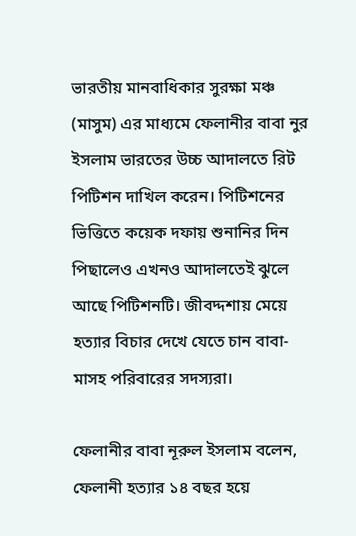ভারতীয় মানবাধিকার সুরক্ষা মঞ্চ (মাসুম) এর মাধ্যমে ফেলানীর বাবা নুর ইসলাম ভারতের উচ্চ আদালতে রিট পিটিশন দাখিল করেন। পিটিশনের ভিত্তিতে কয়েক দফায় শুনানির দিন পিছালেও এখনও আদালতেই ঝুলে আছে পিটিশনটি। জীবদ্দশায় মেয়ে হত্যার বিচার দেখে যেতে চান বাবা-মাসহ পরিবারের সদস্যরা।

ফেলানীর বাবা নূরুল ইসলাম বলেন, ফেলানী হত্যার ১৪ বছর হয়ে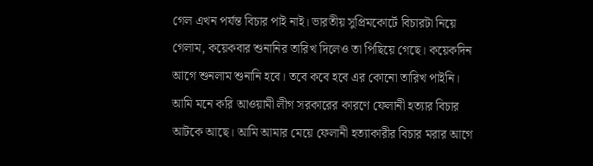গেল এখন পর্যন্ত বিচার পাই নাই। ভারতীয় সুপ্রিমকোর্টে বিচারটা নিয়ে গেলাম, কয়েকবার শুনানির তারিখ দিলেও তা পিছিয়ে গেছে। কয়েকদিন আগে শুনলাম শুনানি হবে। তবে কবে হবে এর কোনো তারিখ পাইনি। আমি মনে করি আওয়ামী লীগ সরকারের কারণে ফেলানী হত্যার বিচার আটকে আছে। আমি আমার মেয়ে ফেলানী হত্যাকারীর বিচার মরার আগে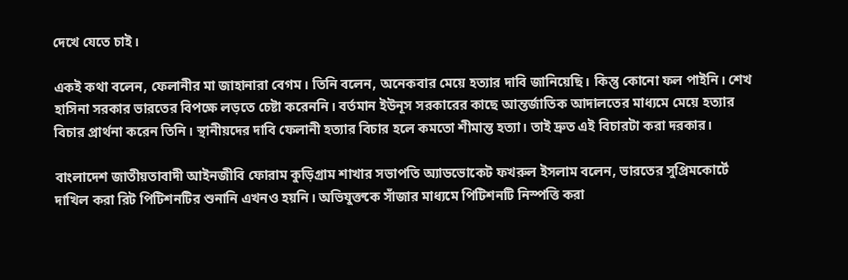দেখে যেতে চাই।

একই কথা বলেন, ফেলানীর মা জাহানারা বেগম। তিনি বলেন, অনেকবার মেয়ে হত্যার দাবি জানিয়েছি। কিন্তু কোনো ফল পাইনি। শেখ হাসিনা সরকার ভারতের বিপক্ষে লড়তে চেষ্টা করেননি। বর্তমান ইউনূস সরকারের কাছে আন্তর্জাতিক আদালতের মাধ্যমে মেয়ে হত্যার বিচার প্রার্থনা করেন তিনি। স্থানীয়দের দাবি ফেলানী হত্যার বিচার হলে কমতো শীমান্ত হত্যা। তাই দ্রুত এই বিচারটা করা দরকার।

বাংলাদেশ জাতীয়তাবাদী আইনজীবি ফোরাম কুড়িগ্রাম শাখার সভাপতি অ্যাডভোকেট ফখরুল ইসলাম বলেন, ভারতের সুপ্রিমকোর্টে দাখিল করা রিট পিটিশনটির শুনানি এখনও হয়নি। অভিযুক্তকে সাঁজার মাধ্যমে পিটিশনটি নিস্পত্তি করা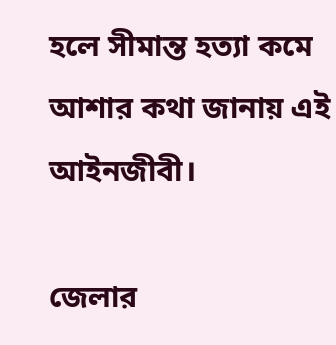হলে সীমান্ত হত্যা কমে আশার কথা জানায় এই আইনজীবী।

জেলার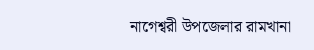নাগেশ্বরী উপজেলার রামখানা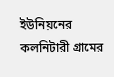ইউনিয়নের কলনিটারী গ্রামের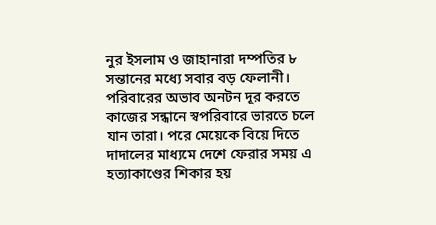নুর ইসলাম ও জাহানারা দম্পতির ৮ সন্তানের মধ্যে সবার বড় ফেলানী। পরিবারের অভাব অনটন দূর করতে কাজের সন্ধানে স্বপরিবারে ভারতে চলে যান তারা। পরে মেয়েকে বিয়ে দিতে দাদালের মাধ্যমে দেশে ফেরার সময় এ হত্যাকাণ্ডের শিকার হয়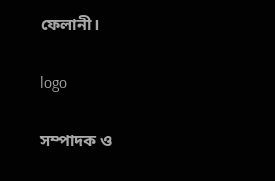ফেলানী।

logo

সম্পাদক ও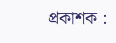প্রকাশক :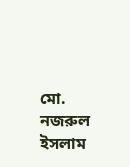মো. নজরুল ইসলাম